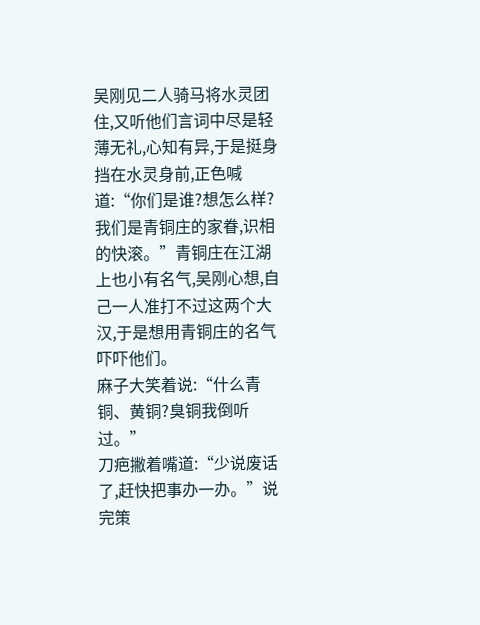吴刚见二人骑马将水灵团住,又听他们言词中尽是轻薄无礼,心知有异,于是挺身挡在水灵身前,正色喊道:“你们是谁?想怎么样?我们是青铜庄的家眷,识相的快滚。”青铜庄在江湖上也小有名气,吴刚心想,自己一人准打不过这两个大汉,于是想用青铜庄的名气吓吓他们。
麻子大笑着说:“什么青铜、黄铜?臭铜我倒听过。”
刀疤撇着嘴道:“少说废话了,赶快把事办一办。”说完策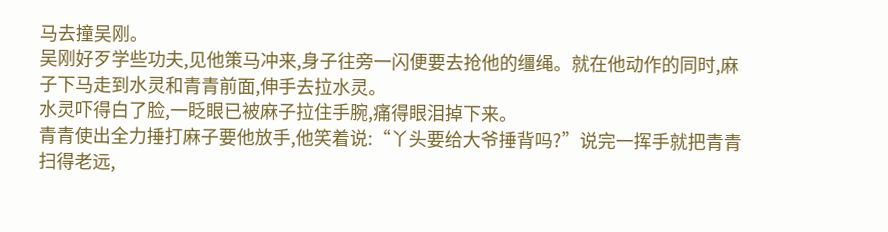马去撞吴刚。
吴刚好歹学些功夫,见他策马冲来,身子往旁一闪便要去抢他的缰绳。就在他动作的同时,麻子下马走到水灵和青青前面,伸手去拉水灵。
水灵吓得白了脸,一眨眼已被麻子拉住手腕,痛得眼泪掉下来。
青青使出全力捶打麻子要他放手,他笑着说:“丫头要给大爷捶背吗?”说完一挥手就把青青扫得老远,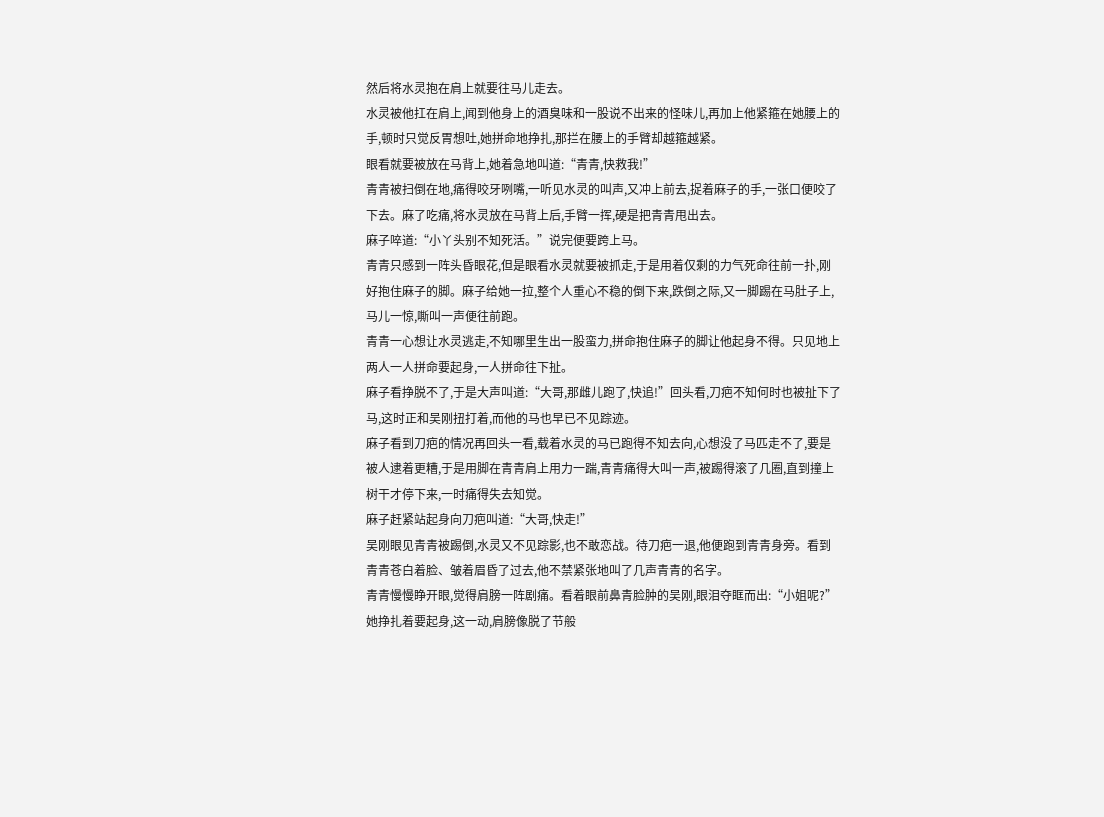然后将水灵抱在肩上就要往马儿走去。
水灵被他扛在肩上,闻到他身上的酒臭味和一股说不出来的怪味儿,再加上他紧箍在她腰上的手,顿时只觉反胃想吐,她拼命地挣扎,那拦在腰上的手臂却越箍越紧。
眼看就要被放在马背上,她着急地叫道:“青青,快救我!”
青青被扫倒在地,痛得咬牙咧嘴,一听见水灵的叫声,又冲上前去,捉着麻子的手,一张口便咬了下去。麻了吃痛,将水灵放在马背上后,手臂一挥,硬是把青青甩出去。
麻子啐道:“小丫头别不知死活。”说完便要跨上马。
青青只感到一阵头昏眼花,但是眼看水灵就要被抓走,于是用着仅剩的力气死命往前一扑,刚好抱住麻子的脚。麻子给她一拉,整个人重心不稳的倒下来,跌倒之际,又一脚踢在马肚子上,马儿一惊,嘶叫一声便往前跑。
青青一心想让水灵逃走,不知哪里生出一股蛮力,拼命抱住麻子的脚让他起身不得。只见地上两人一人拼命要起身,一人拼命往下扯。
麻子看挣脱不了,于是大声叫道:“大哥,那雌儿跑了,快追!”回头看,刀疤不知何时也被扯下了马,这时正和吴刚扭打着,而他的马也早已不见踪迹。
麻子看到刀疤的情况再回头一看,载着水灵的马已跑得不知去向,心想没了马匹走不了,要是被人逮着更糟,于是用脚在青青肩上用力一踹,青青痛得大叫一声,被踢得滚了几圈,直到撞上树干才停下来,一时痛得失去知觉。
麻子赶紧站起身向刀疤叫道:“大哥,快走!”
吴刚眼见青青被踢倒,水灵又不见踪影,也不敢恋战。待刀疤一退,他便跑到青青身旁。看到青青苍白着脸、皱着眉昏了过去,他不禁紧张地叫了几声青青的名字。
青青慢慢睁开眼,觉得肩膀一阵剧痛。看着眼前鼻青脸肿的吴刚,眼泪夺眶而出:“小姐呢?”她挣扎着要起身,这一动,肩膀像脱了节般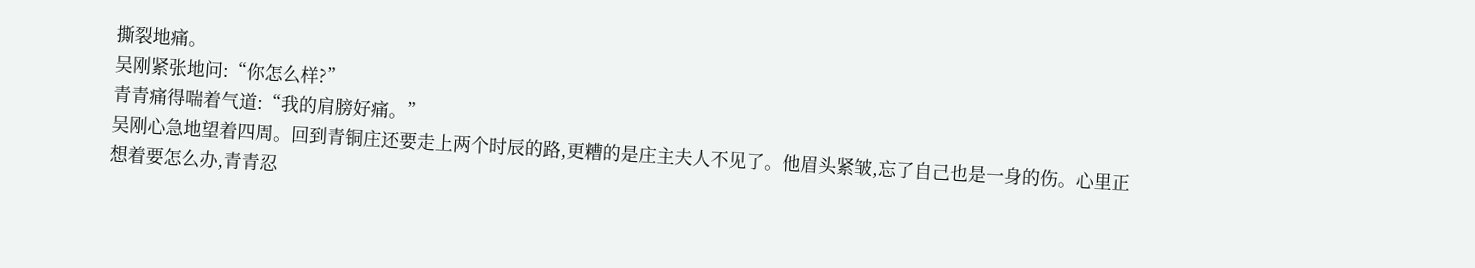撕裂地痛。
吴刚紧张地问:“你怎么样?”
青青痛得喘着气道:“我的肩膀好痛。”
吴刚心急地望着四周。回到青铜庄还要走上两个时辰的路,更糟的是庄主夫人不见了。他眉头紧皱,忘了自己也是一身的伤。心里正想着要怎么办,青青忍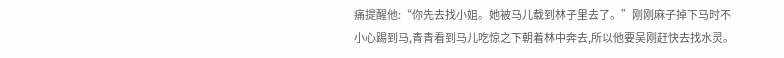痛提醒他:“你先去找小姐。她被马儿载到林子里去了。”刚刚麻子掉下马时不小心踢到马,青青看到马儿吃惊之下朝着林中奔去,所以他要吴刚赶快去找水灵。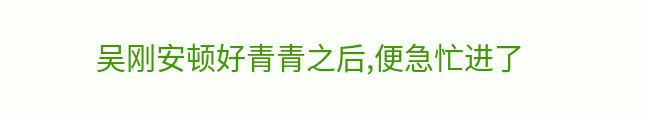吴刚安顿好青青之后,便急忙进了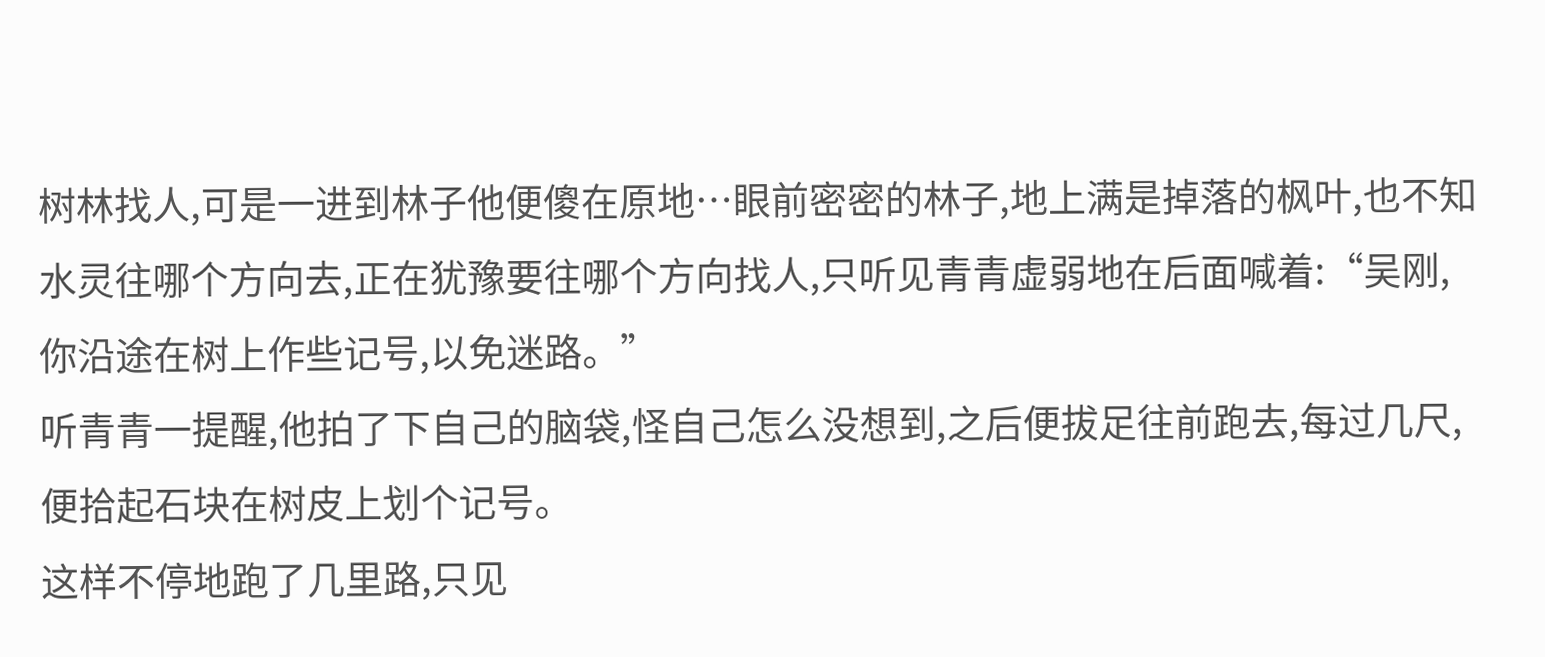树林找人,可是一进到林子他便傻在原地…眼前密密的林子,地上满是掉落的枫叶,也不知水灵往哪个方向去,正在犹豫要往哪个方向找人,只听见青青虚弱地在后面喊着:“吴刚,你沿途在树上作些记号,以免迷路。”
听青青一提醒,他拍了下自己的脑袋,怪自己怎么没想到,之后便拔足往前跑去,每过几尺,便拾起石块在树皮上划个记号。
这样不停地跑了几里路,只见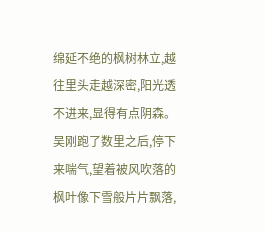绵延不绝的枫树林立,越往里头走越深密,阳光透不进来,显得有点阴森。吴刚跑了数里之后,停下来喘气,望着被风吹落的枫叶像下雪般片片飘落,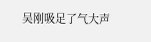吴刚吸足了气大声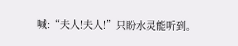喊:“夫人!夫人!”只盼水灵能听到。